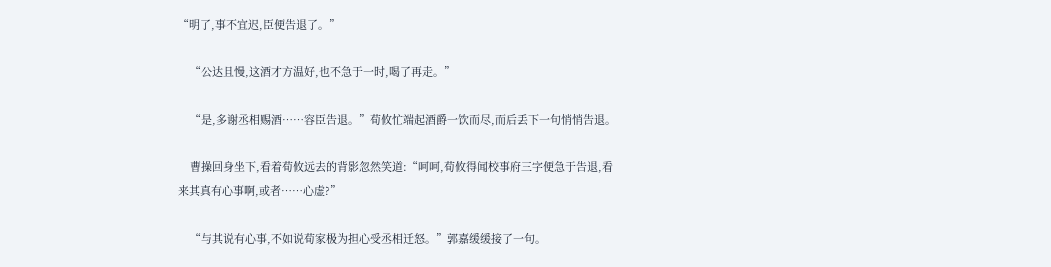“明了,事不宜迟,臣便告退了。”

    “公达且慢,这酒才方温好,也不急于一时,喝了再走。”

    “是,多谢丞相赐酒……容臣告退。”荀攸忙端起酒爵一饮而尽,而后丢下一句悄悄告退。

    曹操回身坐下,看着荀攸远去的背影忽然笑道:“呵呵,荀攸得闻校事府三字便急于告退,看来其真有心事啊,或者……心虚?”

    “与其说有心事,不如说荀家极为担心受丞相迁怒。”郭嘉缓缓接了一句。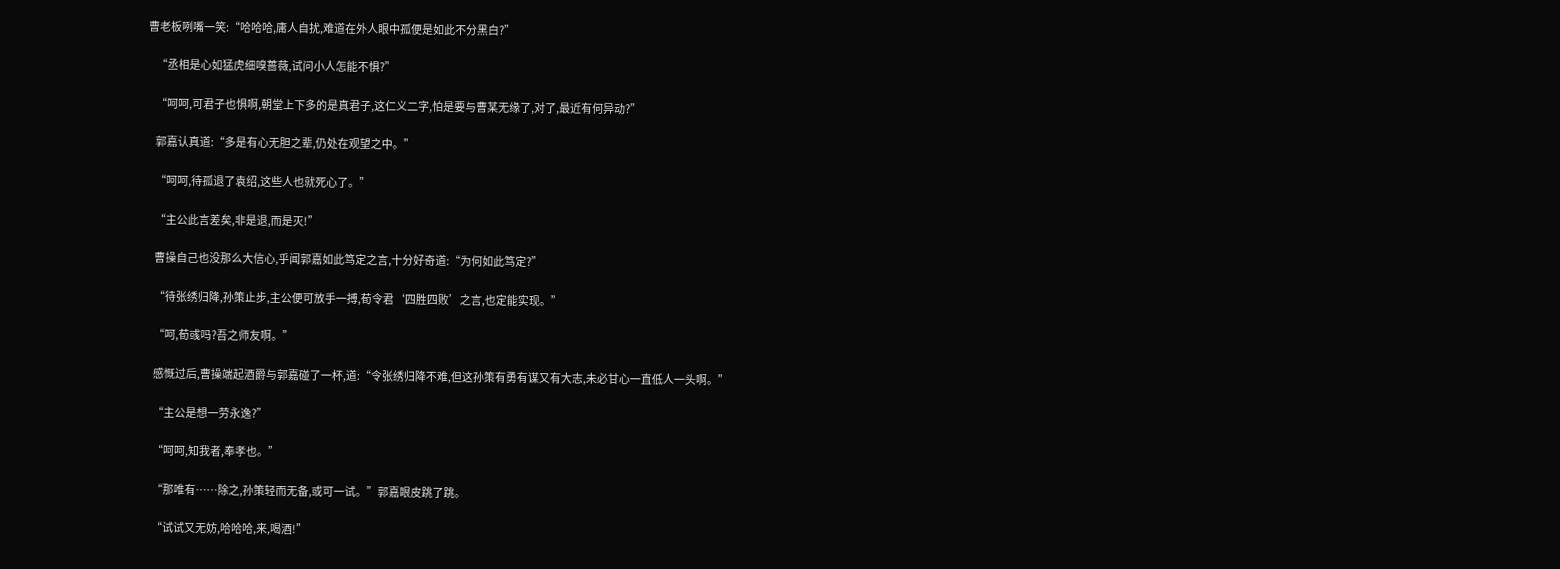曹老板咧嘴一笑:“哈哈哈,庸人自扰,难道在外人眼中孤便是如此不分黑白?”

    “丞相是心如猛虎细嗅蔷薇,试问小人怎能不惧?”

    “呵呵,可君子也惧啊,朝堂上下多的是真君子,这仁义二字,怕是要与曹某无缘了,对了,最近有何异动?”

    郭嘉认真道:“多是有心无胆之辈,仍处在观望之中。”

    “呵呵,待孤退了袁绍,这些人也就死心了。”

    “主公此言差矣,非是退,而是灭!”

    曹操自己也没那么大信心,乎闻郭嘉如此笃定之言,十分好奇道:“为何如此笃定?”

    “待张绣归降,孙策止步,主公便可放手一搏,荀令君‘四胜四败’之言,也定能实现。”

    “呵,荀彧吗?吾之师友啊。”

    感慨过后,曹操端起酒爵与郭嘉碰了一杯,道:“令张绣归降不难,但这孙策有勇有谋又有大志,未必甘心一直低人一头啊。”

    “主公是想一劳永逸?”

    “呵呵,知我者,奉孝也。”

    “那唯有……除之,孙策轻而无备,或可一试。”郭嘉眼皮跳了跳。

    “试试又无妨,哈哈哈,来,喝酒!”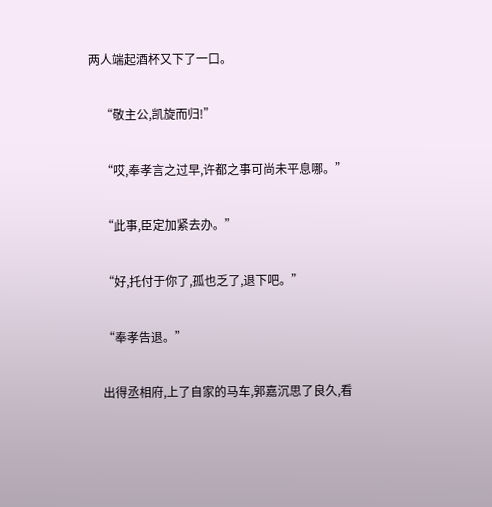两人端起酒杯又下了一口。

    “敬主公,凯旋而归!”

    “哎,奉孝言之过早,许都之事可尚未平息哪。”

    “此事,臣定加紧去办。”

    “好,托付于你了,孤也乏了,退下吧。”

    “奉孝告退。”

    出得丞相府,上了自家的马车,郭嘉沉思了良久,看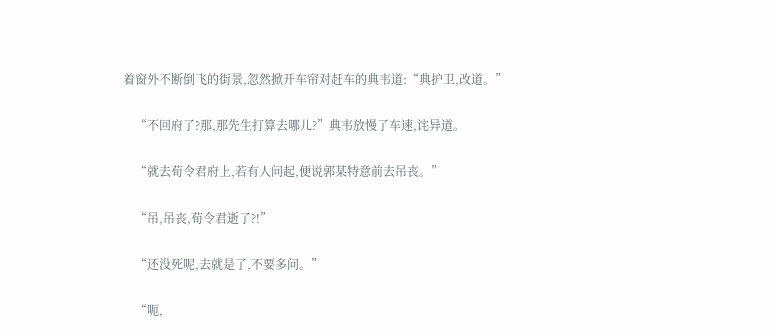着窗外不断倒飞的街景,忽然掀开车帘对赶车的典韦道:“典护卫,改道。”

    “不回府了?那,那先生打算去哪儿?”典韦放慢了车速,诧异道。

    “就去荀令君府上,若有人问起,便说郭某特意前去吊丧。”

    “吊,吊丧,荀令君逝了?!”

    “还没死呢,去就是了,不要多问。”

    “呃,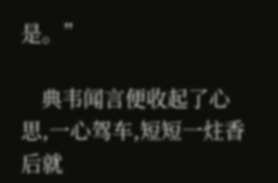是。”

    典韦闻言便收起了心思,一心驾车,短短一炷香后就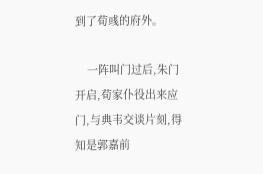到了荀彧的府外。

    一阵叫门过后,朱门开启,荀家仆役出来应门,与典韦交谈片刻,得知是郭嘉前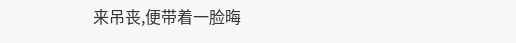来吊丧,便带着一脸晦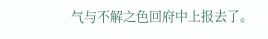气与不解之色回府中上报去了。